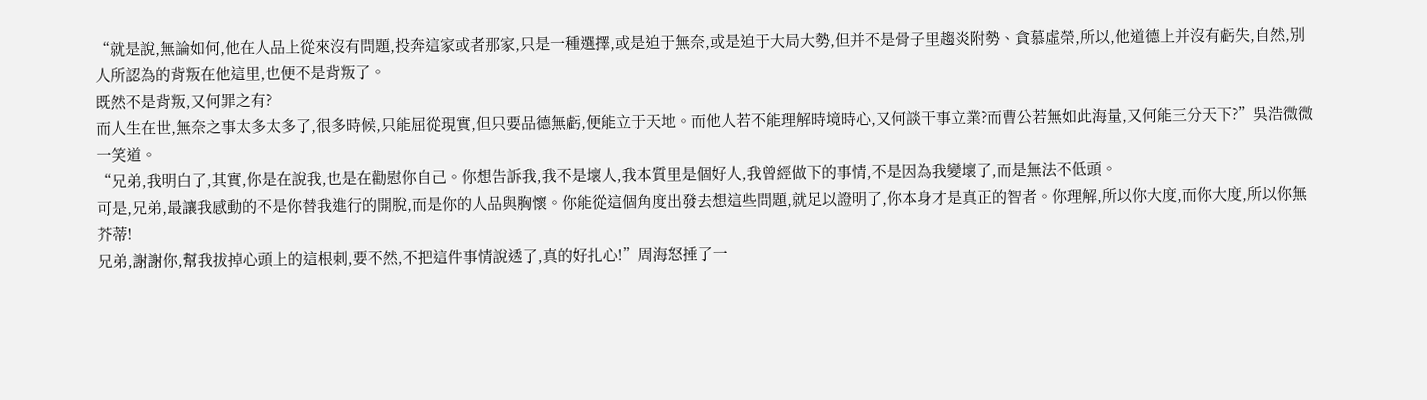“就是說,無論如何,他在人品上從來沒有問題,投奔這家或者那家,只是一種選擇,或是迫于無奈,或是迫于大局大勢,但并不是骨子里趨炎附勢、貪慕虛榮,所以,他道德上并沒有虧失,自然,別人所認為的背叛在他這里,也便不是背叛了。
既然不是背叛,又何罪之有?
而人生在世,無奈之事太多太多了,很多時候,只能屈從現實,但只要品德無虧,便能立于天地。而他人若不能理解時境時心,又何談干事立業?而曹公若無如此海量,又何能三分天下?”吳浩微微一笑道。
“兄弟,我明白了,其實,你是在說我,也是在勸慰你自己。你想告訴我,我不是壞人,我本質里是個好人,我曾經做下的事情,不是因為我變壞了,而是無法不低頭。
可是,兄弟,最讓我感動的不是你替我進行的開脫,而是你的人品與胸懷。你能從這個角度出發去想這些問題,就足以證明了,你本身才是真正的智者。你理解,所以你大度,而你大度,所以你無芥蒂!
兄弟,謝謝你,幫我拔掉心頭上的這根刺,要不然,不把這件事情說透了,真的好扎心!”周海怒捶了一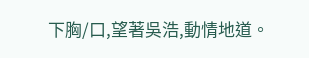下胸/口,望著吳浩,動情地道。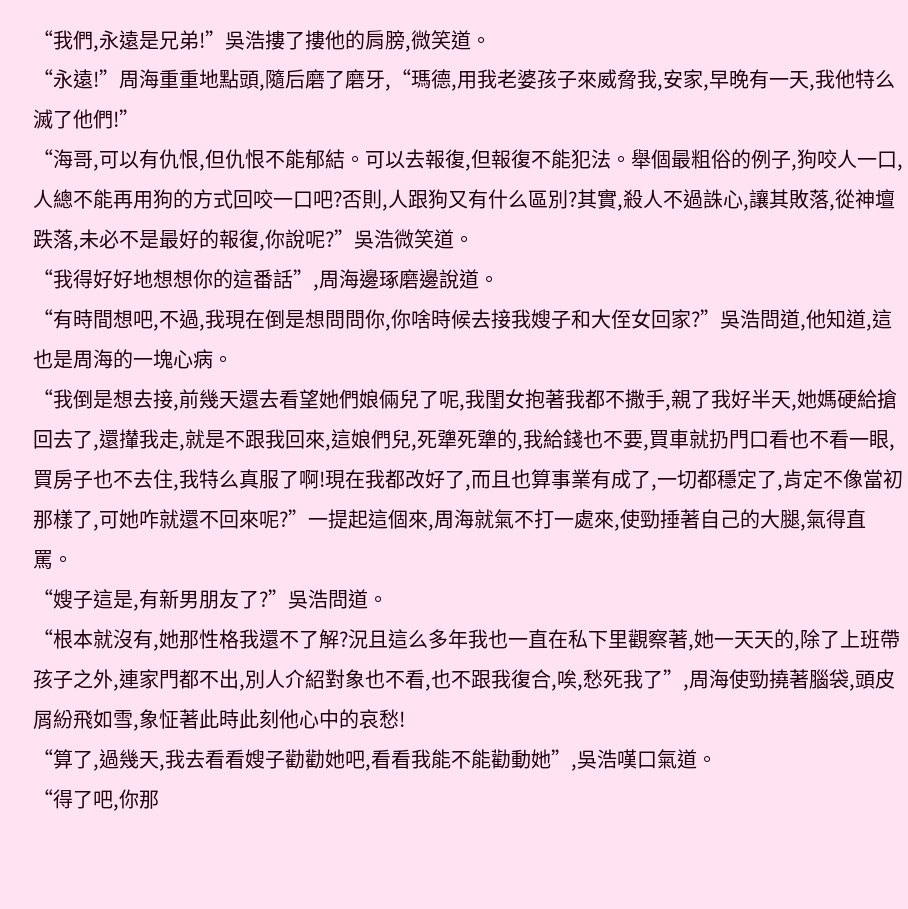“我們,永遠是兄弟!”吳浩摟了摟他的肩膀,微笑道。
“永遠!”周海重重地點頭,隨后磨了磨牙,“瑪德,用我老婆孩子來威脅我,安家,早晚有一天,我他特么滅了他們!”
“海哥,可以有仇恨,但仇恨不能郁結。可以去報復,但報復不能犯法。舉個最粗俗的例子,狗咬人一口,人總不能再用狗的方式回咬一口吧?否則,人跟狗又有什么區別?其實,殺人不過誅心,讓其敗落,從神壇跌落,未必不是最好的報復,你說呢?”吳浩微笑道。
“我得好好地想想你的這番話”,周海邊琢磨邊說道。
“有時間想吧,不過,我現在倒是想問問你,你啥時候去接我嫂子和大侄女回家?”吳浩問道,他知道,這也是周海的一塊心病。
“我倒是想去接,前幾天還去看望她們娘倆兒了呢,我閨女抱著我都不撒手,親了我好半天,她媽硬給搶回去了,還攆我走,就是不跟我回來,這娘們兒,死犟死犟的,我給錢也不要,買車就扔門口看也不看一眼,買房子也不去住,我特么真服了啊!現在我都改好了,而且也算事業有成了,一切都穩定了,肯定不像當初那樣了,可她咋就還不回來呢?”一提起這個來,周海就氣不打一處來,使勁捶著自己的大腿,氣得直罵。
“嫂子這是,有新男朋友了?”吳浩問道。
“根本就沒有,她那性格我還不了解?況且這么多年我也一直在私下里觀察著,她一天天的,除了上班帶孩子之外,連家門都不出,別人介紹對象也不看,也不跟我復合,唉,愁死我了”,周海使勁撓著腦袋,頭皮屑紛飛如雪,象怔著此時此刻他心中的哀愁!
“算了,過幾天,我去看看嫂子勸勸她吧,看看我能不能勸動她”,吳浩嘆口氣道。
“得了吧,你那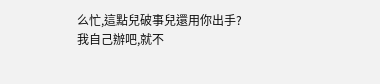么忙,這點兒破事兒還用你出手?我自己辦吧,就不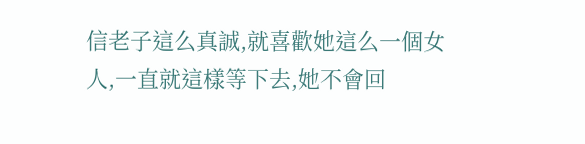信老子這么真誠,就喜歡她這么一個女人,一直就這樣等下去,她不會回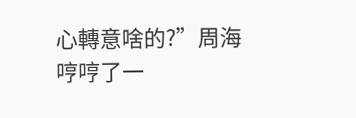心轉意啥的?”周海哼哼了一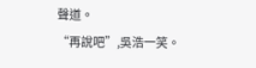聲道。
“再說吧”,吳浩一笑。